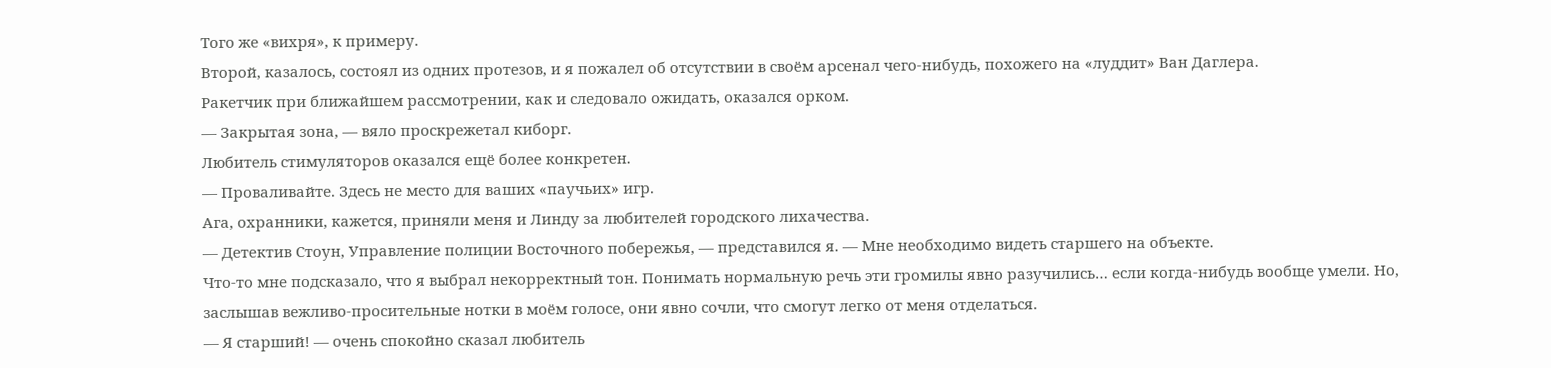Того же «вихря», к примеру.
Второй, казалось, состоял из одних протезов, и я пожалел об отсутствии в своём арсенал чего-нибудь, похожего на «луддит» Ван Даглера.
Ракетчик при ближайшем рассмотрении, как и следовало ожидать, оказался орком.
— Закрытая зона, — вяло проскрежетал киборг.
Любитель стимуляторов оказался ещё более конкретен.
— Проваливайте. Здесь не место для ваших «паучьих» игр.
Ага, охранники, кажется, приняли меня и Линду за любителей городского лихачества.
— Детектив Стоун, Управление полиции Восточного побережья, — представился я. — Мне необходимо видеть старшего на объекте.
Что-то мне подсказало, что я выбрал некорректный тон. Понимать нормальную речь эти громилы явно разучились… если когда-нибудь вообще умели. Но, заслышав вежливо-просительные нотки в моём голосе, они явно сочли, что смогут легко от меня отделаться.
— Я старший! — очень спокойно сказал любитель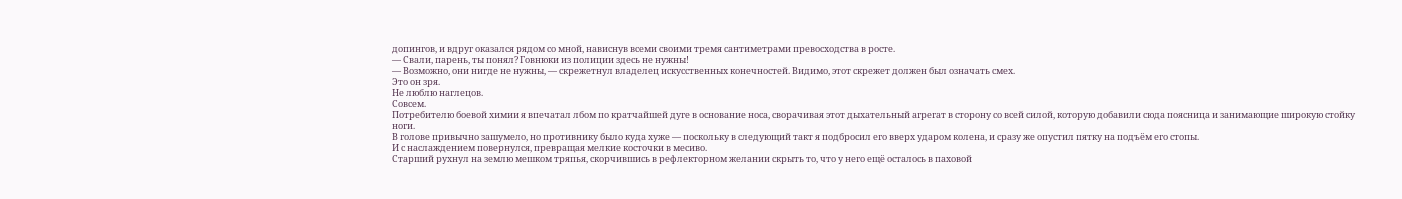допингов, и вдруг оказался рядом со мной, нависнув всеми своими тремя сантиметрами превосходства в росте.
— Свали, парень, ты понял? Говнюки из полиции здесь не нужны!
— Возможно, они нигде не нужны, — скрежетнул владелец искусственных конечностей. Видимо, этот скрежет должен был означать смех.
Это он зря.
Не люблю наглецов.
Совсем.
Потребителю боевой химии я впечатал лбом по кратчайшей дуге в основание носа, сворачивая этот дыхательный агрегат в сторону со всей силой, которую добавили сюда поясница и занимающие широкую стойку ноги.
В голове привычно зашумело, но противнику было куда хуже — поскольку в следующий такт я подбросил его вверх ударом колена, и сразу же опустил пятку на подъём его стопы.
И с наслаждением повернулся, превращая мелкие косточки в месиво.
Старший рухнул на землю мешком тряпья, скорчившись в рефлекторном желании скрыть то, что у него ещё осталось в паховой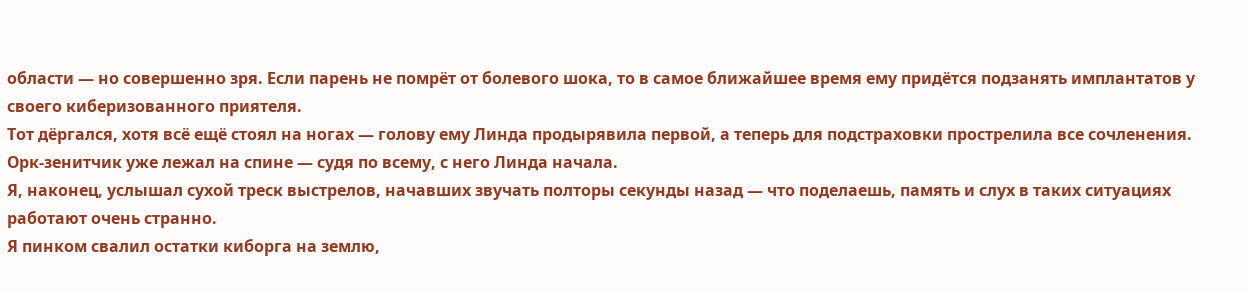области — но совершенно зря. Если парень не помрёт от болевого шока, то в самое ближайшее время ему придётся подзанять имплантатов у своего киберизованного приятеля.
Тот дёргался, хотя всё ещё стоял на ногах — голову ему Линда продырявила первой, а теперь для подстраховки прострелила все сочленения. Орк-зенитчик уже лежал на спине — судя по всему, с него Линда начала.
Я, наконец, услышал сухой треск выстрелов, начавших звучать полторы секунды назад — что поделаешь, память и слух в таких ситуациях работают очень странно.
Я пинком свалил остатки киборга на землю,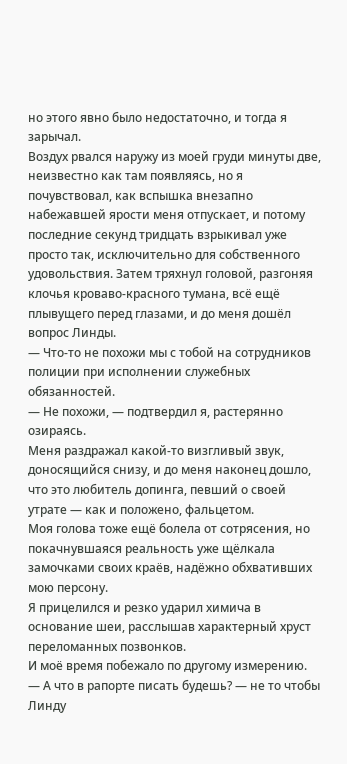но этого явно было недостаточно, и тогда я зарычал.
Воздух рвался наружу из моей груди минуты две, неизвестно как там появляясь, но я почувствовал, как вспышка внезапно набежавшей ярости меня отпускает, и потому последние секунд тридцать взрыкивал уже просто так, исключительно для собственного удовольствия. Затем тряхнул головой, разгоняя клочья кроваво-красного тумана, всё ещё плывущего перед глазами, и до меня дошёл вопрос Линды.
— Что-то не похожи мы с тобой на сотрудников полиции при исполнении служебных обязанностей.
— Не похожи, — подтвердил я, растерянно озираясь.
Меня раздражал какой-то визгливый звук, доносящийся снизу, и до меня наконец дошло, что это любитель допинга, певший о своей утрате — как и положено, фальцетом.
Моя голова тоже ещё болела от сотрясения, но покачнувшаяся реальность уже щёлкала замочками своих краёв, надёжно обхвативших мою персону.
Я прицелился и резко ударил химича в основание шеи, расслышав характерный хруст переломанных позвонков.
И моё время побежало по другому измерению.
— А что в рапорте писать будешь? — не то чтобы Линду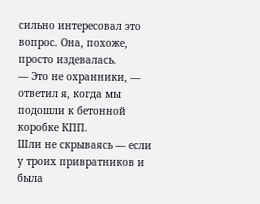сильно интересовал это вопрос. Она, похоже, просто издевалась.
— Это не охранники, — ответил я, когда мы подошли к бетонной коробке КПП.
Шли не скрываясь — если у троих привратников и была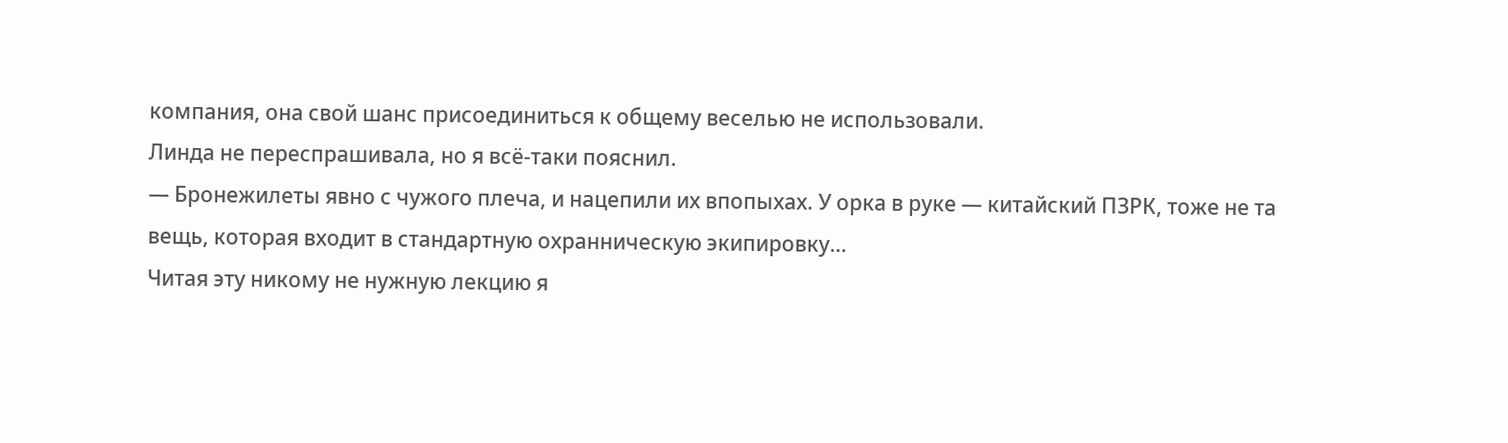компания, она свой шанс присоединиться к общему веселью не использовали.
Линда не переспрашивала, но я всё-таки пояснил.
— Бронежилеты явно с чужого плеча, и нацепили их впопыхах. У орка в руке — китайский ПЗРК, тоже не та вещь, которая входит в стандартную охранническую экипировку…
Читая эту никому не нужную лекцию я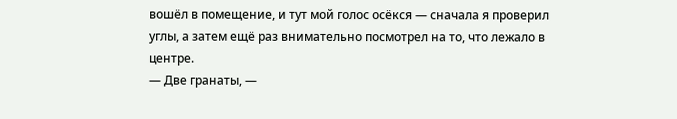вошёл в помещение, и тут мой голос осёкся — сначала я проверил углы, а затем ещё раз внимательно посмотрел на то, что лежало в центре.
— Две гранаты, —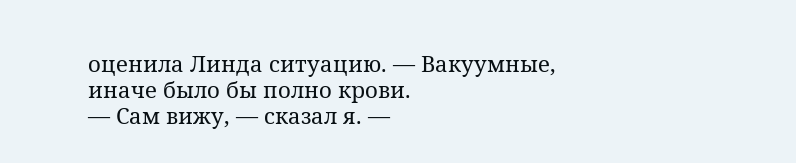оценила Линда ситуацию. — Вакуумные, иначе было бы полно крови.
— Сам вижу, — сказал я. —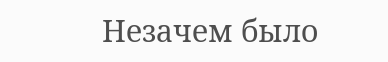Незачем было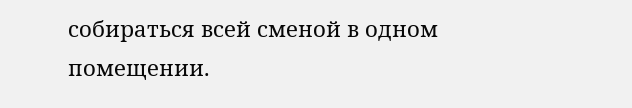собираться всей сменой в одном помещении.